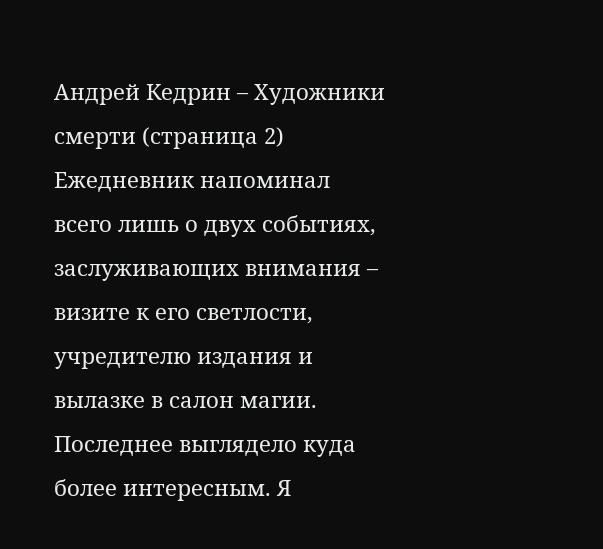Андрей Кедрин – Художники смерти (страница 2)
Ежедневник напоминал всего лишь о двух событиях, заслуживающих внимания – визите к его светлости, учредителю издания и вылазке в салон магии. Последнее выглядело куда более интересным. Я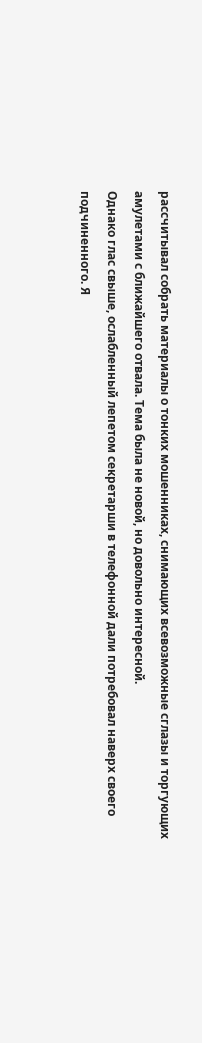рассчитывал собрать материалы о тонких мошенниках, снимающих всевозможные сглазы и торгующих амулетами с ближайшего отвала. Тема была не новой, но довольно интересной.
Однако глас свыше, ослабленный лепетом секретарши в телефонной дали потребовал наверх своего подчиненного. Я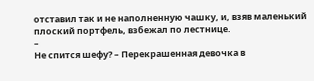отставил так и не наполненную чашку, и, взяв маленький плоский портфель, взбежал по лестнице.
–
Не спится шефу? – Перекрашенная девочка в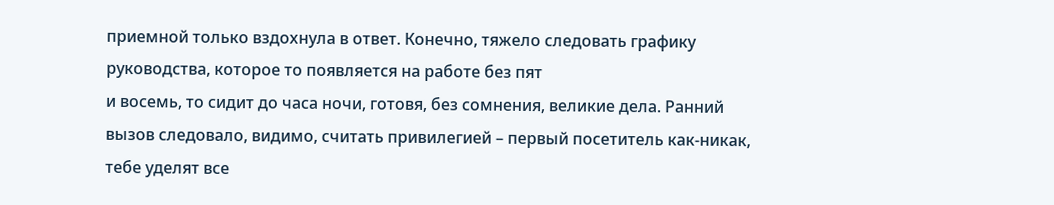приемной только вздохнула в ответ. Конечно, тяжело следовать графику руководства, которое то появляется на работе без пят
и восемь, то сидит до часа ночи, готовя, без сомнения, великие дела. Ранний вызов следовало, видимо, считать привилегией – первый посетитель как-никак, тебе уделят все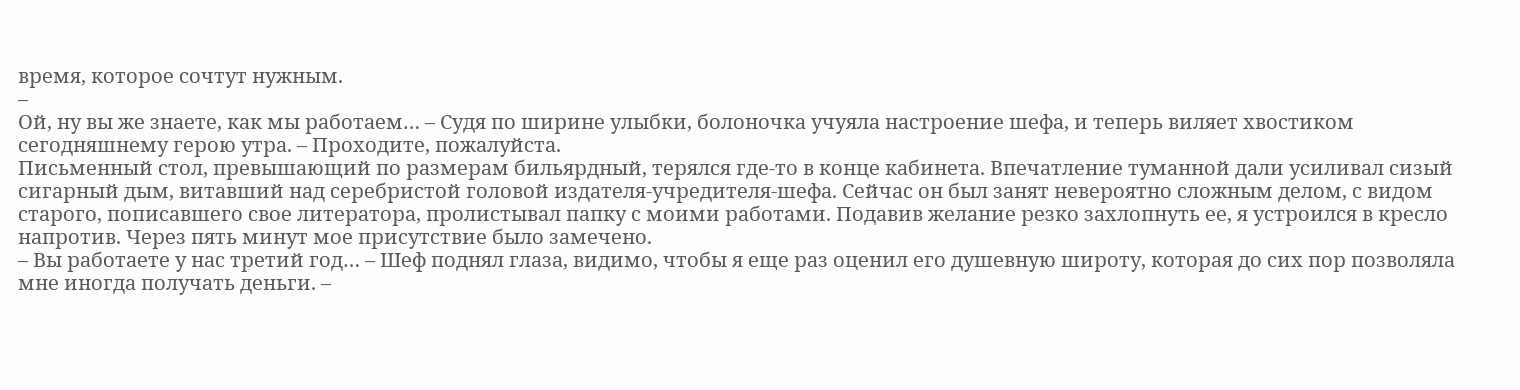время, которое сочтут нужным.
–
Ой, ну вы же знаете, как мы работаем… – Судя по ширине улыбки, болоночка учуяла настроение шефа, и теперь виляет хвостиком сегодняшнему герою утра. – Проходите, пожалуйста.
Письменный стол, превышающий по размерам бильярдный, терялся где-то в конце кабинета. Впечатление туманной дали усиливал сизый сигарный дым, витавший над серебристой головой издателя-учредителя-шефа. Сейчас он был занят невероятно сложным делом, с видом старого, пописавшего свое литератора, пролистывал папку с моими работами. Подавив желание резко захлопнуть ее, я устроился в кресло напротив. Через пять минут мое присутствие было замечено.
– Вы работаете у нас третий год… – Шеф поднял глаза, видимо, чтобы я еще раз оценил его душевную широту, которая до сих пор позволяла мне иногда получать деньги. –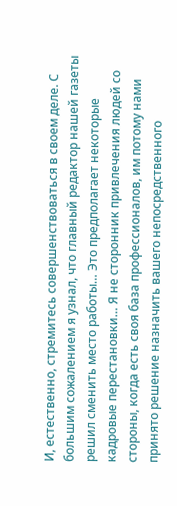И, естественно, стремитесь совершенствоваться в своем деле. С большим сожалением я узнал, что главный редактор нашей газеты решил сменить место работы… Это предполагает некоторые кадровые перестановки… Я не сторонник привлечения людей со стороны, когда есть своя база профессионалов, им потому нами принято решение назначить вашего непосредственного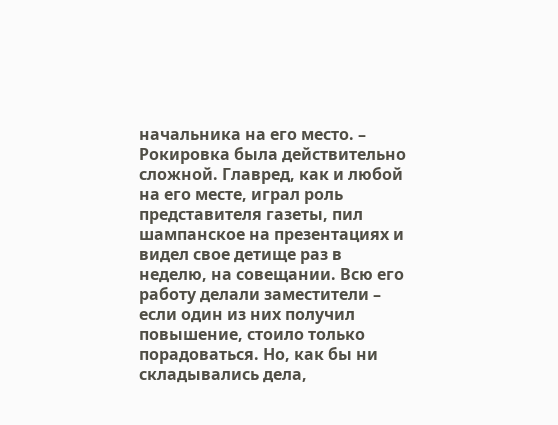начальника на его место. – Рокировка была действительно сложной. Главред, как и любой на его месте, играл роль представителя газеты, пил шампанское на презентациях и видел свое детище раз в неделю, на совещании. Всю его работу делали заместители – если один из них получил повышение, стоило только порадоваться. Но, как бы ни складывались дела,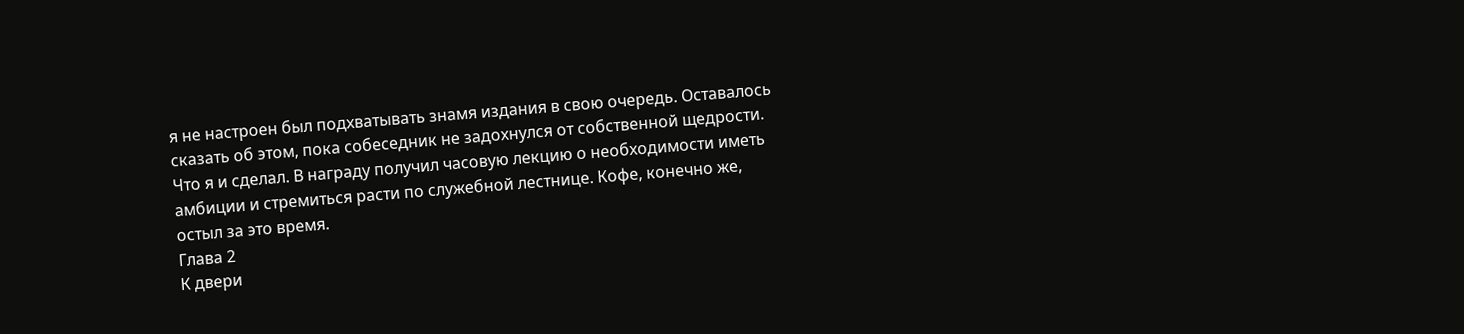я не настроен был подхватывать знамя издания в свою очередь. Оставалось сказать об этом, пока собеседник не задохнулся от собственной щедрости. Что я и сделал. В награду получил часовую лекцию о необходимости иметь амбиции и стремиться расти по служебной лестнице. Кофе, конечно же, остыл за это время.
Глава 2
К двери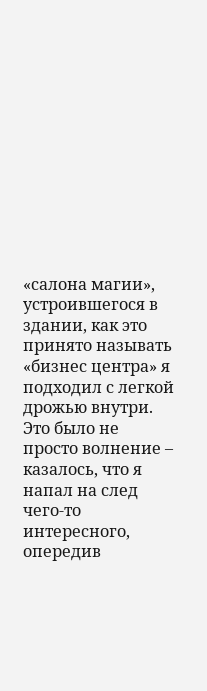«салона магии», устроившегося в здании, как это принято называть «бизнес центра» я подходил с легкой дрожью внутри. Это было не просто волнение – казалось, что я напал на след чего-то интересного, опередив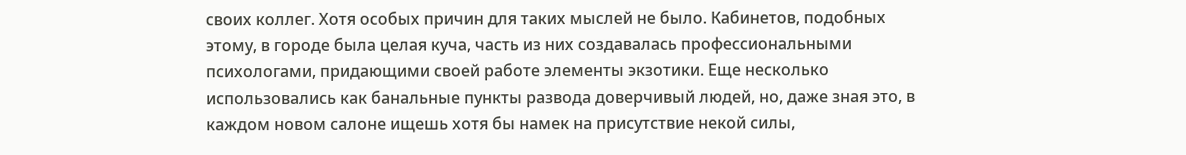своих коллег. Хотя особых причин для таких мыслей не было. Кабинетов, подобных этому, в городе была целая куча, часть из них создавалась профессиональными психологами, придающими своей работе элементы экзотики. Еще несколько использовались как банальные пункты развода доверчивый людей, но, даже зная это, в каждом новом салоне ищешь хотя бы намек на присутствие некой силы,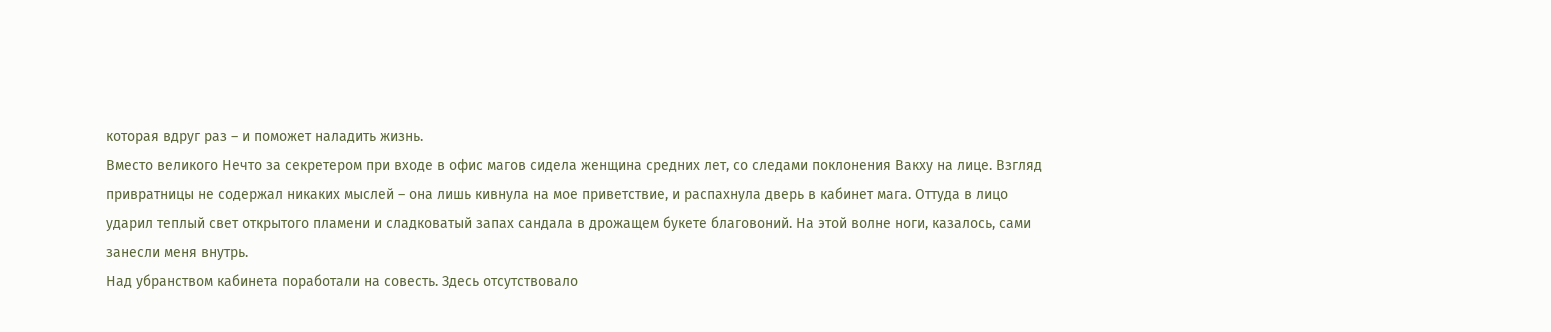которая вдруг раз – и поможет наладить жизнь.
Вместо великого Нечто за секретером при входе в офис магов сидела женщина средних лет, со следами поклонения Вакху на лице. Взгляд привратницы не содержал никаких мыслей – она лишь кивнула на мое приветствие, и распахнула дверь в кабинет мага. Оттуда в лицо ударил теплый свет открытого пламени и сладковатый запах сандала в дрожащем букете благовоний. На этой волне ноги, казалось, сами занесли меня внутрь.
Над убранством кабинета поработали на совесть. Здесь отсутствовало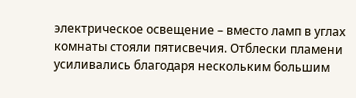электрическое освещение – вместо ламп в углах комнаты стояли пятисвечия. Отблески пламени усиливались благодаря нескольким большим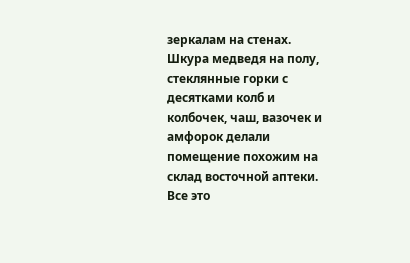зеркалам на стенах. Шкура медведя на полу, стеклянные горки с десятками колб и колбочек, чаш, вазочек и амфорок делали помещение похожим на склад восточной аптеки. Все это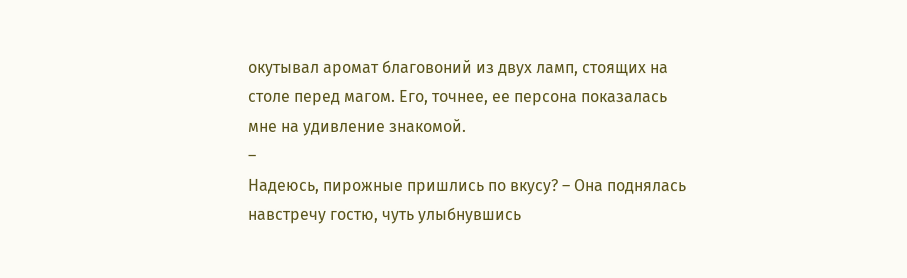окутывал аромат благовоний из двух ламп, стоящих на столе перед магом. Его, точнее, ее персона показалась мне на удивление знакомой.
–
Надеюсь, пирожные пришлись по вкусу? – Она поднялась навстречу гостю, чуть улыбнувшись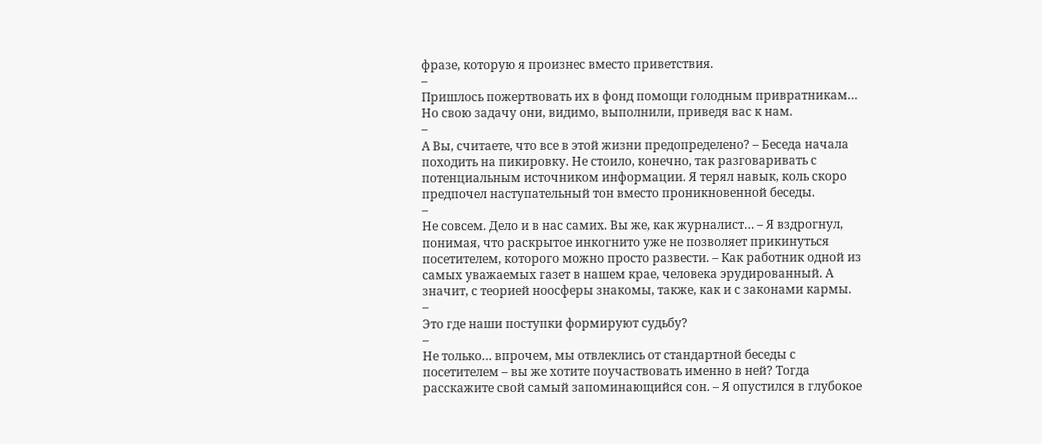фразе, которую я произнес вместо приветствия.
–
Пришлось пожертвовать их в фонд помощи голодным привратникам… Но свою задачу они, видимо, выполнили, приведя вас к нам.
–
А Вы, считаете, что все в этой жизни предопределено? – Беседа начала походить на пикировку. Не стоило, конечно, так разговаривать с потенциальным источником информации. Я терял навык, коль скоро предпочел наступательный тон вместо проникновенной беседы.
–
Не совсем. Дело и в нас самих. Вы же, как журналист… – Я вздрогнул, понимая, что раскрытое инкогнито уже не позволяет прикинуться посетителем, которого можно просто развести. – Как работник одной из самых уважаемых газет в нашем крае, человека эрудированный. А значит, с теорией ноосферы знакомы, также, как и с законами кармы.
–
Это где наши поступки формируют судьбу?
–
Не только… впрочем, мы отвлеклись от стандартной беседы с посетителем – вы же хотите поучаствовать именно в ней? Тогда расскажите свой самый запоминающийся сон. – Я опустился в глубокое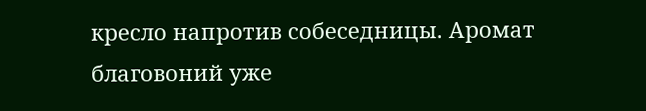кресло напротив собеседницы. Аромат благовоний уже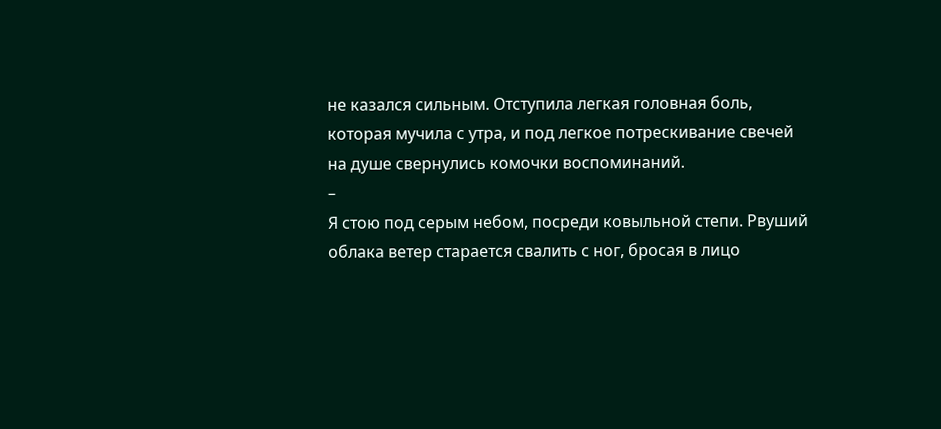не казался сильным. Отступила легкая головная боль, которая мучила с утра, и под легкое потрескивание свечей на душе свернулись комочки воспоминаний.
–
Я стою под серым небом, посреди ковыльной степи. Рвуший облака ветер старается свалить с ног, бросая в лицо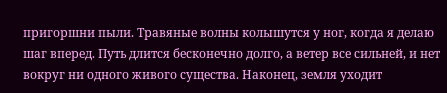пригоршни пыли. Травяные волны колышутся у ног, когда я делаю шаг вперед. Путь длится бесконечно долго, а ветер все сильней, и нет вокруг ни одного живого существа. Наконец, земля уходит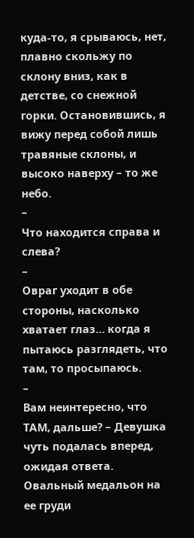куда-то, я срываюсь, нет, плавно скольжу по склону вниз, как в детстве, со снежной горки. Остановившись, я вижу перед собой лишь травяные склоны, и высоко наверху – то же небо.
–
Что находится справа и слева?
–
Овраг уходит в обе стороны, насколько хватает глаз… когда я пытаюсь разглядеть, что там, то просыпаюсь.
–
Вам неинтересно, что ТАМ, дальше? – Девушка чуть подалась вперед, ожидая ответа. Овальный медальон на ее груди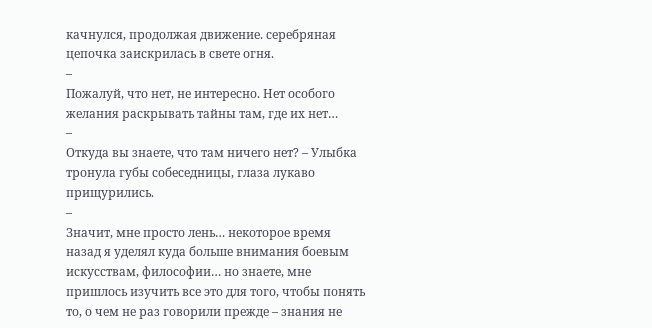качнулся, продолжая движение. серебряная цепочка заискрилась в свете огня.
–
Пожалуй, что нет, не интересно. Нет особого желания раскрывать тайны там, где их нет…
–
Откуда вы знаете, что там ничего нет? – Улыбка тронула губы собеседницы, глаза лукаво прищурились.
–
Значит, мне просто лень… некоторое время назад я уделял куда больше внимания боевым искусствам, философии… но знаете, мне пришлось изучить все это для того, чтобы понять то, о чем не раз говорили прежде – знания не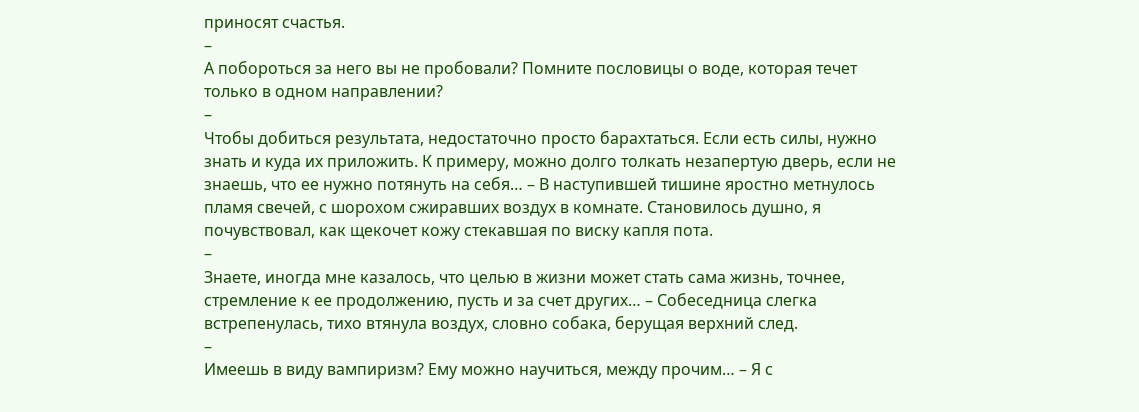приносят счастья.
–
А побороться за него вы не пробовали? Помните пословицы о воде, которая течет только в одном направлении?
–
Чтобы добиться результата, недостаточно просто барахтаться. Если есть силы, нужно знать и куда их приложить. К примеру, можно долго толкать незапертую дверь, если не знаешь, что ее нужно потянуть на себя… – В наступившей тишине яростно метнулось пламя свечей, с шорохом сжиравших воздух в комнате. Становилось душно, я почувствовал, как щекочет кожу стекавшая по виску капля пота.
–
Знаете, иногда мне казалось, что целью в жизни может стать сама жизнь, точнее, стремление к ее продолжению, пусть и за счет других… – Собеседница слегка встрепенулась, тихо втянула воздух, словно собака, берущая верхний след.
–
Имеешь в виду вампиризм? Ему можно научиться, между прочим… – Я с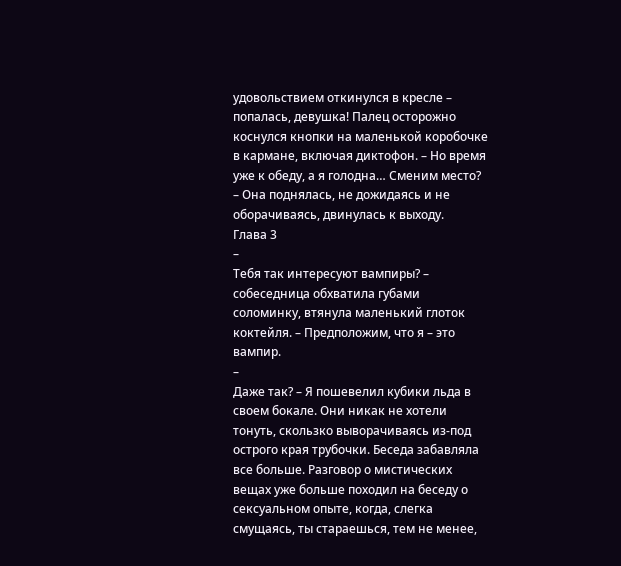удовольствием откинулся в кресле – попалась, девушка! Палец осторожно коснулся кнопки на маленькой коробочке в кармане, включая диктофон. – Но время уже к обеду, а я голодна… Сменим место? – Она поднялась, не дожидаясь и не оборачиваясь, двинулась к выходу.
Глава 3
–
Тебя так интересуют вампиры? – собеседница обхватила губами соломинку, втянула маленький глоток коктейля. – Предположим, что я – это вампир.
–
Даже так? – Я пошевелил кубики льда в своем бокале. Они никак не хотели тонуть, скользко выворачиваясь из-под острого края трубочки. Беседа забавляла все больше. Разговор о мистических вещах уже больше походил на беседу о
сексуальном опыте, когда, слегка смущаясь, ты стараешься, тем не менее,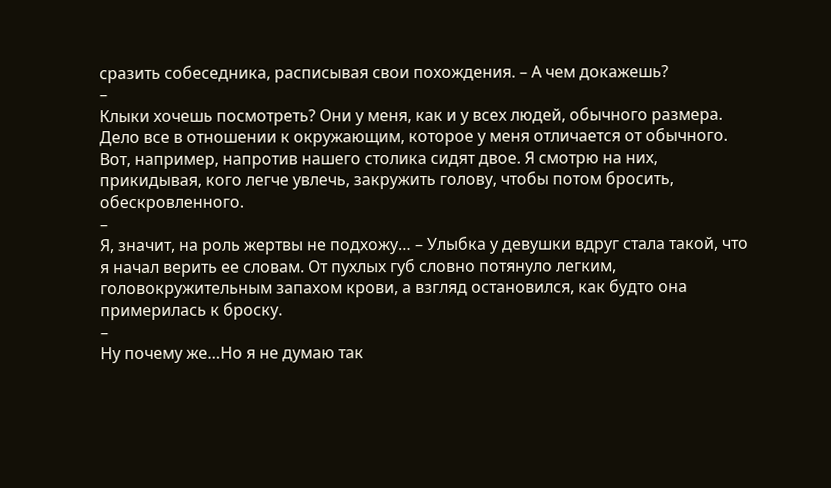сразить собеседника, расписывая свои похождения. – А чем докажешь?
–
Клыки хочешь посмотреть? Они у меня, как и у всех людей, обычного размера. Дело все в отношении к окружающим, которое у меня отличается от обычного. Вот, например, напротив нашего столика сидят двое. Я смотрю на них, прикидывая, кого легче увлечь, закружить голову, чтобы потом бросить, обескровленного.
–
Я, значит, на роль жертвы не подхожу… – Улыбка у девушки вдруг стала такой, что я начал верить ее словам. От пухлых губ словно потянуло легким, головокружительным запахом крови, а взгляд остановился, как будто она примерилась к броску.
–
Ну почему же…Но я не думаю так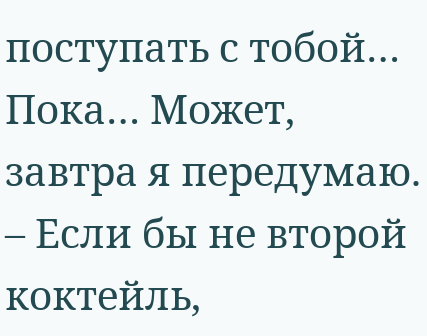поступать с тобой… Пока… Может, завтра я передумаю. – Если бы не второй коктейль,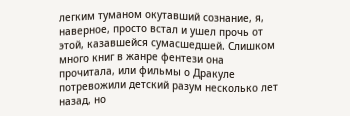легким туманом окутавший сознание, я, наверное, просто встал и ушел прочь от этой, казавшейся сумасшедшей. Слишком много книг в жанре фентези она прочитала, или фильмы о Дракуле потревожили детский разум несколько лет назад, но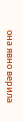она явно верила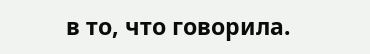в то, что говорила.